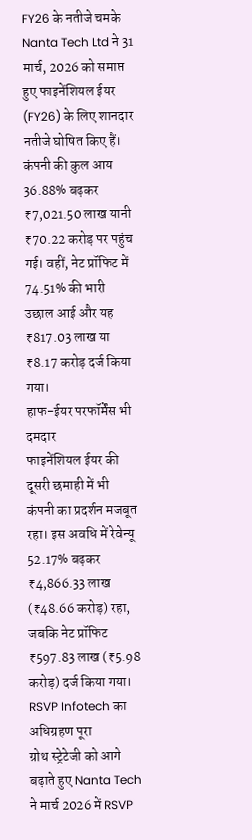FY26 के नतीजे चमके
Nanta Tech Ltd ने 31 मार्च, 2026 को समाप्त हुए फाइनेंशियल ईयर (FY26) के लिए शानदार नतीजे घोषित किए हैं। कंपनी की कुल आय 36.88% बढ़कर ₹7,021.50 लाख यानी ₹70.22 करोड़ पर पहुंच गई। वहीं, नेट प्रॉफिट में 74.51% की भारी उछाल आई और यह ₹817.03 लाख या ₹8.17 करोड़ दर्ज किया गया।
हाफ-ईयर परफॉर्मेंस भी दमदार
फाइनेंशियल ईयर की दूसरी छमाही में भी कंपनी का प्रदर्शन मजबूत रहा। इस अवधि में रेवेन्यू 52.17% बढ़कर ₹4,866.33 लाख (₹48.66 करोड़) रहा, जबकि नेट प्रॉफिट ₹597.83 लाख (₹5.98 करोड़) दर्ज किया गया।
RSVP Infotech का अधिग्रहण पूरा
ग्रोथ स्ट्रेटेजी को आगे बढ़ाते हुए Nanta Tech ने मार्च 2026 में RSVP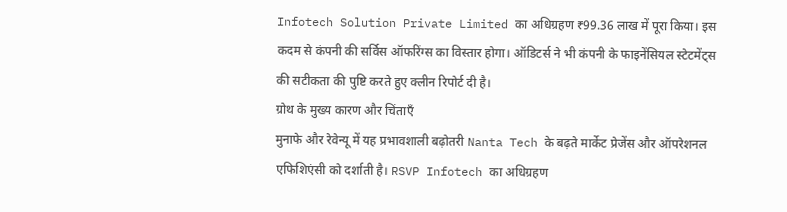Infotech Solution Private Limited का अधिग्रहण ₹99.36 लाख में पूरा किया। इस कदम से कंपनी की सर्विस ऑफरिंग्स का विस्तार होगा। ऑडिटर्स ने भी कंपनी के फाइनेंसियल स्टेटमेंट्स की सटीकता की पुष्टि करते हुए क्लीन रिपोर्ट दी है।
ग्रोथ के मुख्य कारण और चिंताएँ
मुनाफे और रेवेन्यू में यह प्रभावशाली बढ़ोतरी Nanta Tech के बढ़ते मार्केट प्रेजेंस और ऑपरेशनल एफिशिएंसी को दर्शाती है। RSVP Infotech का अधिग्रहण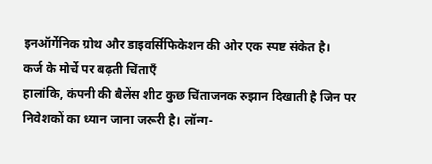इनऑर्गेनिक ग्रोथ और डाइवर्सिफिकेशन की ओर एक स्पष्ट संकेत है।
कर्ज के मोर्चे पर बढ़ती चिंताएँ
हालांकि, कंपनी की बैलेंस शीट कुछ चिंताजनक रुझान दिखाती है जिन पर निवेशकों का ध्यान जाना जरूरी है। लॉन्ग-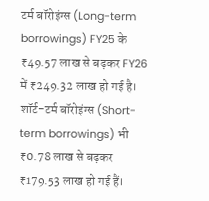टर्म बॉरोइंग्स (Long-term borrowings) FY25 के ₹49.57 लाख से बढ़कर FY26 में ₹249.32 लाख हो गई है। शॉर्ट-टर्म बॉरोइंग्स (Short-term borrowings) भी ₹0.78 लाख से बढ़कर ₹179.53 लाख हो गई हैं।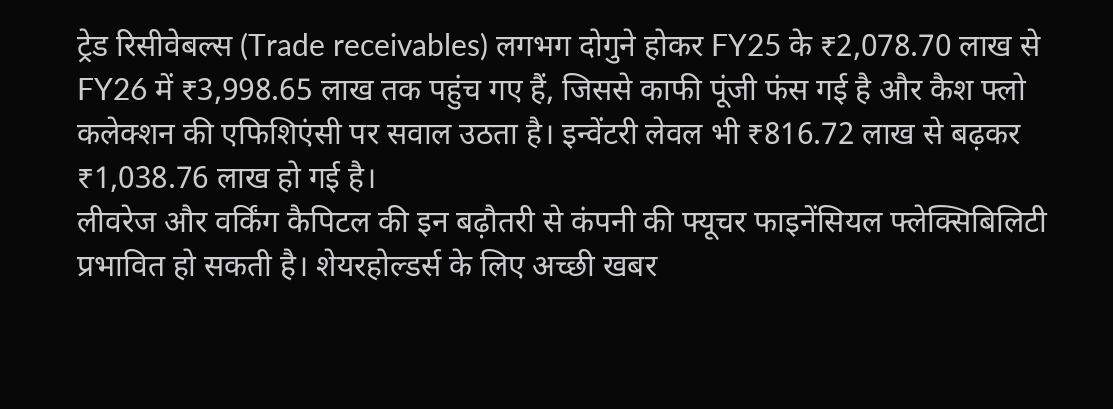ट्रेड रिसीवेबल्स (Trade receivables) लगभग दोगुने होकर FY25 के ₹2,078.70 लाख से FY26 में ₹3,998.65 लाख तक पहुंच गए हैं, जिससे काफी पूंजी फंस गई है और कैश फ्लो कलेक्शन की एफिशिएंसी पर सवाल उठता है। इन्वेंटरी लेवल भी ₹816.72 लाख से बढ़कर ₹1,038.76 लाख हो गई है।
लीवरेज और वर्किंग कैपिटल की इन बढ़ौतरी से कंपनी की फ्यूचर फाइनेंसियल फ्लेक्सिबिलिटी प्रभावित हो सकती है। शेयरहोल्डर्स के लिए अच्छी खबर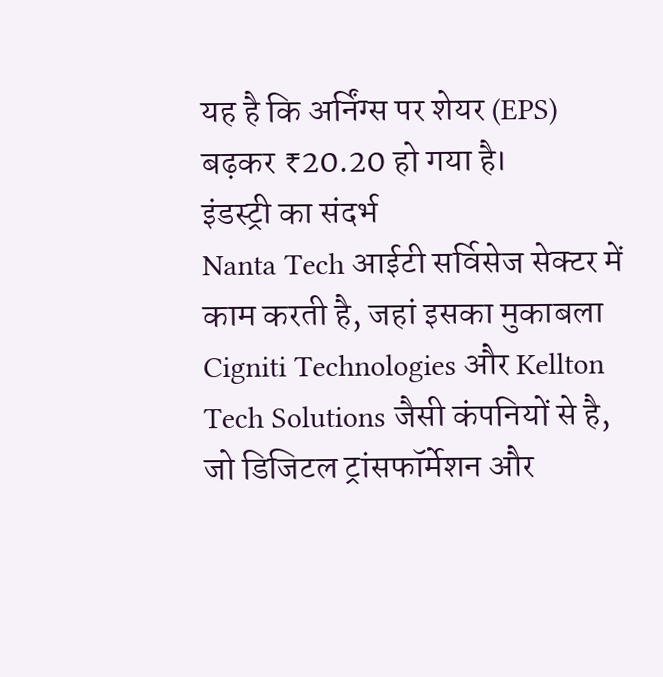यह है कि अर्निंग्स पर शेयर (EPS) बढ़कर ₹20.20 हो गया है।
इंडस्ट्री का संदर्भ
Nanta Tech आईटी सर्विसेज सेक्टर में काम करती है, जहां इसका मुकाबला Cigniti Technologies और Kellton Tech Solutions जैसी कंपनियों से है, जो डिजिटल ट्रांसफॉर्मेशन और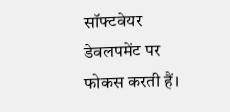सॉफ्टवेयर डेवलपमेंट पर फोकस करती हैं।